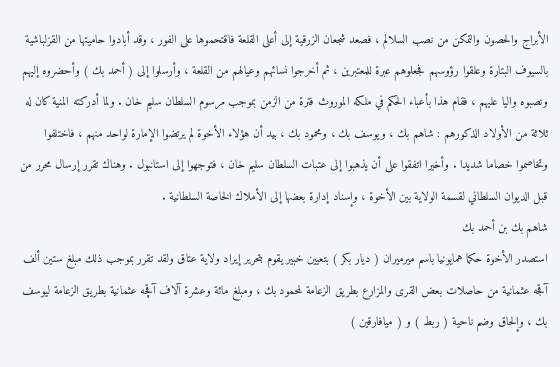الأبراج والحصون والتمكن من نصب السلالم ، فصعد شجعان الزرقية إلى أعلى القلعة فاقتحموها على الفور ، وقد أبادوا حاميتها من القزلباشية بالسيوف البتارة وعلقوا رؤوسهم فجعلوهم عبرة للمعتبرين ، ثم أخرجوا نسائهم وعيالهم من القلعة ، وأرسلوا إلى ( أحمد بك ) وأحضروه إليهم ونصبوه واليا عليهم ، فقام هذا بأعباء الحكم في ملكه الموروث فترة من الزمن بموجب مرسوم السلطان سليم خان . ولما أدركته المنية كان له ثلاثة من الأولاد الذكورهم : شاهم بك ، ويوسف بك ، ومحمود بك ، بيد أن هؤلاء الأخوة لم يرتضوا الإمارة لواحد منهم ، فاختلفوا وتخاصموا خصاما شديدا . وأخيرا اتفقوا على أن يذهبوا إلى عتبات السلطان سليم خان ، فتوجهوا إلى استانبول . وهناك تقرر إرسال محرر من قبل الديوان السلطاني لقسمة الولاية بين الأخوة ، وإسناد إدارة بعضها إلى الأملاك الخاصة السلطانية .
شاهم بك بن أحمد بك
استصدر الأخوة حكما همايونيا باسم ميرميران ( ديار بكر ) بتعيين خبير يقوم بتحرير إيراد ولاية عتاق ولقد تقرر بموجب ذلك مبلغ ستين ألف آقجه عثمانية من حاصلات بعض القرى والمزارع بطريق الزعامة لمحمود بك ، ومبلغ مائة وعشرة آلاف آقچه عثمانية بطريق الزعامة ليوسف بك ، وإلحاق وضم ناحية ( ربط ) و ( ميافارقين )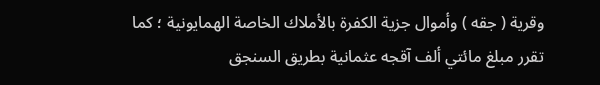وقرية ( جقه ) وأموال جزية الكفرة بالأملاك الخاصة الهمايونية ؛ كما تقرر مبلغ مائتي ألف آقجه عثمانية بطريق السنجق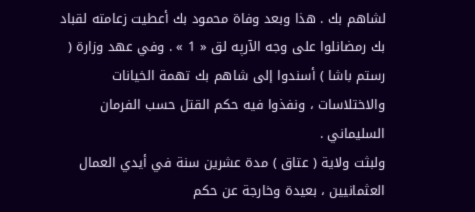لشاهم بك . هذا وبعد وفاة محمود بك أعطيت زعامته لقباد بك رمضانلوا على وجه الآرپه لق « 1 » . وفي عهد وزارة ( رستم باشا ) أسندوا إلى شاهم بك تهمة الخيانات والاختلاسات ، ونفذوا فيه حكم القتل حسب الفرمان السليماني .
ولبثت ولاية ( عتاق ) مدة عشرين سنة في أيدي العمال العثمانيين ، بعيدة وخارجة عن حكم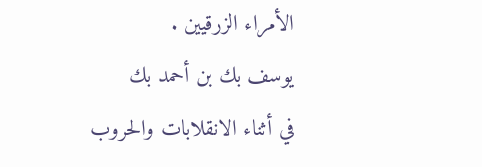الأمراء الزرقيين .
يوسف بك بن أحمد بك
في أثناء الانقلابات والحروب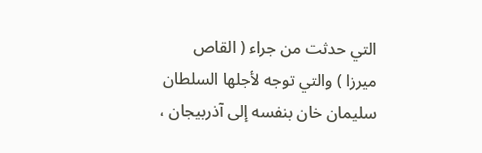التي حدثت من جراء ( القاص ميرزا ) والتي توجه لأجلها السلطان سليمان خان بنفسه إلى آذربيجان ،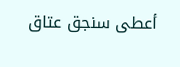أعطى سنجق عتاق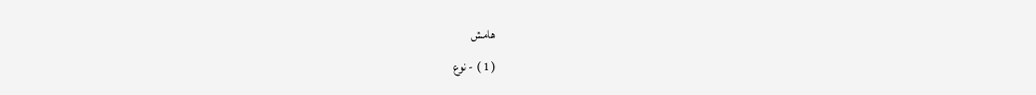هامش
( 1 ) - نوع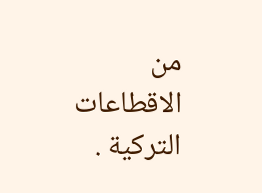من الاقطاعات التركية .